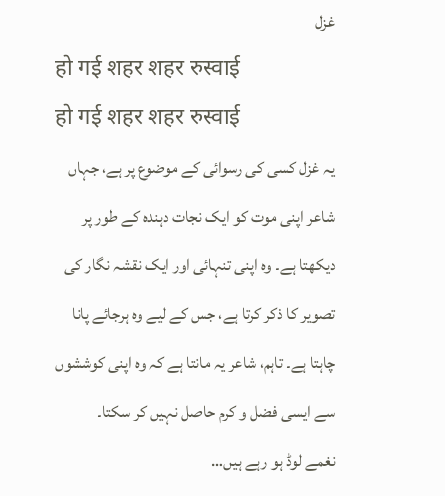غزل
हो गई शहर शहर रुस्वाई
हो गई शहर शहर रुस्वाई
یہ غزل کسی کی رسوائی کے موضوع پر ہے، جہاں شاعر اپنی موت کو ایک نجات دہندہ کے طور پر دیکھتا ہے۔ وہ اپنی تنہائی اور ایک نقشہ نگار کی تصویر کا ذکر کرتا ہے، جس کے لیے وہ ہرجائے پانا چاہتا ہے۔ تاہم، شاعر یہ مانتا ہے کہ وہ اپنی کوششوں سے ایسی فضل و کرم حاصل نہیں کر سکتا۔
نغمے لوڈ ہو رہے ہیں…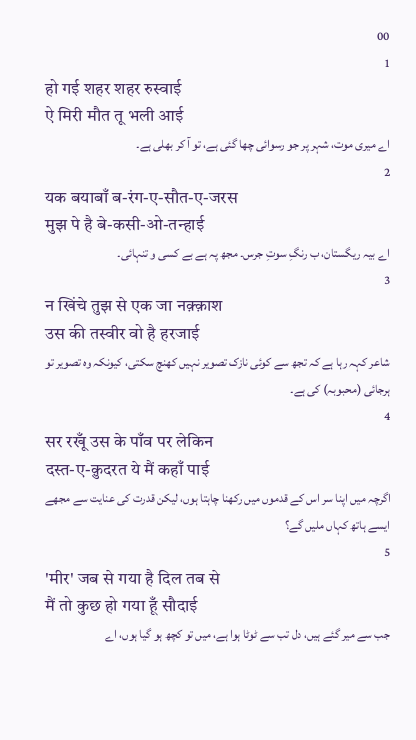00
1
हो गई शहर शहर रुस्वाई
ऐ मिरी मौत तू भली आई
اے میری موت، شہر پر جو رسوائی چھا گئی ہے، تو آ کر بھلی ہے۔
2
यक बयाबाँ ब-रंग-ए-सौत-ए-जरस
मुझ पे है बे-कसी-ओ-तन्हाई
اے بیہ ریگستان، ب رنگِ سوتِ جرس۔ مجھ پہ ہے بے کسی و تنہائی۔
3
न खिंचे तुझ से एक जा नक़्क़ाश
उस की तस्वीर वो है हरजाई
شاعر کہہ رہا ہے کہ تجھ سے کوئی نازک تصویر نہیں کھنچ سکتی، کیونکہ وہ تصویر تو ہرجائی (محبوبہ) کی ہے۔
4
सर रखूँ उस के पाँव पर लेकिन
दस्त-ए-क़ुदरत ये मैं कहाँ पाई
اگرچہ میں اپنا سر اس کے قدموں میں رکھنا چاہتا ہوں، لیکن قدرت کی عنایت سے مجھے ایسے ہاتھ کہاں ملیں گے؟
5
'मीर' जब से गया है दिल तब से
मैं तो कुछ हो गया हूँ सौदाई
جب سے میر گئے ہیں، دل تب سے ٹوٹا ہوا ہے، میں تو کچھ ہو گیا ہوں، اے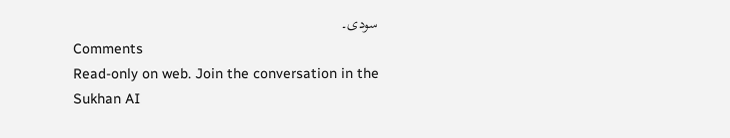سودی۔
Comments
Read-only on web. Join the conversation in the Sukhan AI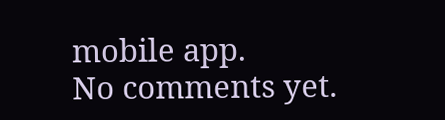mobile app.
No comments yet.